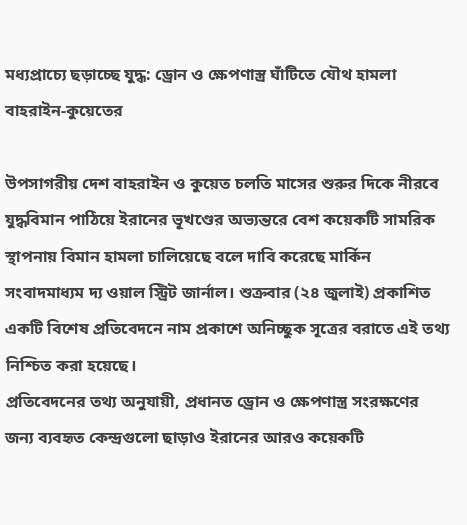মধ্যপ্রাচ্যে ছড়াচ্ছে যুদ্ধ: ড্রোন ও ক্ষেপণাস্ত্র ঘাঁটিতে যৌথ হামলা বাহরাইন-কুয়েতের

উপসাগরীয় দেশ বাহরাইন ও কুয়েত চলতি মাসের শুরুর দিকে নীরবে যুদ্ধবিমান পাঠিয়ে ইরানের ভূখণ্ডের অভ্যন্তরে বেশ কয়েকটি সামরিক স্থাপনায় বিমান হামলা চালিয়েছে বলে দাবি করেছে মার্কিন সংবাদমাধ্যম দ্য ওয়াল স্ট্রিট জার্নাল। শুক্রবার (২৪ জুলাই) প্রকাশিত একটি বিশেষ প্রতিবেদনে নাম প্রকাশে অনিচ্ছুক সূত্রের বরাতে এই তথ্য নিশ্চিত করা হয়েছে।
প্রতিবেদনের তথ্য অনুযায়ী, প্রধানত ড্রোন ও ক্ষেপণাস্ত্র সংরক্ষণের জন্য ব্যবহৃত কেন্দ্রগুলো ছাড়াও ইরানের আরও কয়েকটি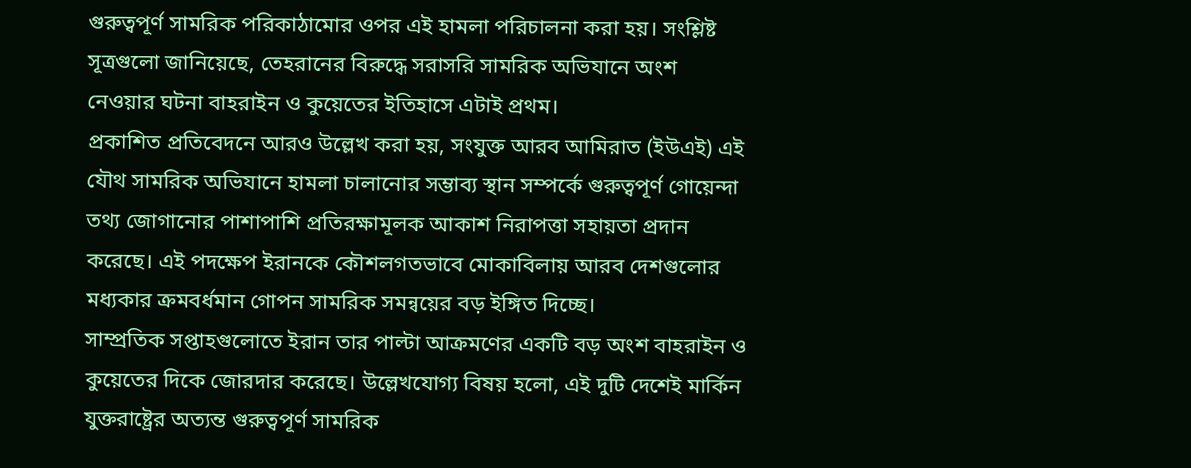গুরুত্বপূর্ণ সামরিক পরিকাঠামোর ওপর এই হামলা পরিচালনা করা হয়। সংশ্লিষ্ট সূত্রগুলো জানিয়েছে, তেহরানের বিরুদ্ধে সরাসরি সামরিক অভিযানে অংশ নেওয়ার ঘটনা বাহরাইন ও কুয়েতের ইতিহাসে এটাই প্রথম।
প্রকাশিত প্রতিবেদনে আরও উল্লেখ করা হয়, সংযুক্ত আরব আমিরাত (ইউএই) এই যৌথ সামরিক অভিযানে হামলা চালানোর সম্ভাব্য স্থান সম্পর্কে গুরুত্বপূর্ণ গোয়েন্দা তথ্য জোগানোর পাশাপাশি প্রতিরক্ষামূলক আকাশ নিরাপত্তা সহায়তা প্রদান করেছে। এই পদক্ষেপ ইরানকে কৌশলগতভাবে মোকাবিলায় আরব দেশগুলোর মধ্যকার ক্রমবর্ধমান গোপন সামরিক সমন্বয়ের বড় ইঙ্গিত দিচ্ছে।
সাম্প্রতিক সপ্তাহগুলোতে ইরান তার পাল্টা আক্রমণের একটি বড় অংশ বাহরাইন ও কুয়েতের দিকে জোরদার করেছে। উল্লেখযোগ্য বিষয় হলো, এই দুটি দেশেই মার্কিন যুক্তরাষ্ট্রের অত্যন্ত গুরুত্বপূর্ণ সামরিক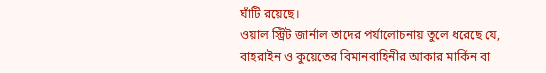ঘাঁটি রয়েছে।
ওয়াল স্ট্রিট জার্নাল তাদের পর্যালোচনায় তুলে ধরেছে যে, বাহরাইন ও কুয়েতের বিমানবাহিনীর আকার মার্কিন বা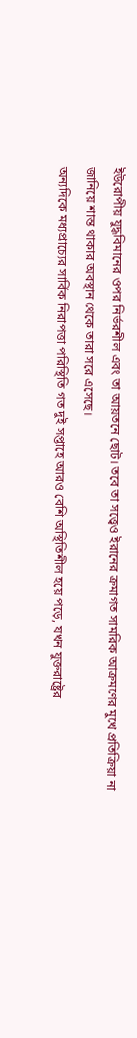ইউরোপীয় যুদ্ধবিমানের ওপর নির্ভরশীল এবং তা আয়তনে ছোট। তবে তা সত্ত্বেও ইরানের ক্রমাগত সামরিক আক্রমণের মুখে প্রতিক্রিয়া না জানিয়ে শান্ত থাকার অবস্থান থেকে তারা সরে এসেছে।
অন্যদিকে মধ্যপ্রাচ্যের সার্বিক নিরাপত্তা পরিস্থিতি গত দুই সপ্তাহে আরও বেশি অস্থিতিশীল হয়ে পড়ে, যখন যুক্তরাষ্ট্রের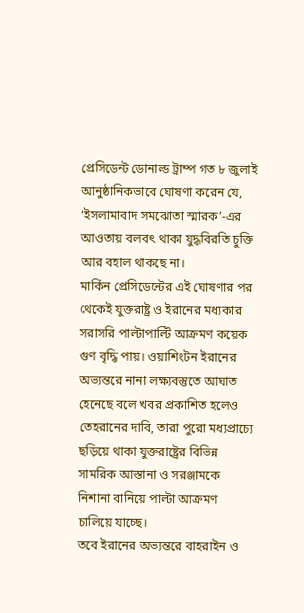প্রেসিডেন্ট ডোনাল্ড ট্রাম্প গত ৮ জুলাই আনুষ্ঠানিকভাবে ঘোষণা করেন যে, ‘ইসলামাবাদ সমঝোতা স্মারক’-এর আওতায় বলবৎ থাকা যুদ্ধবিরতি চুক্তি আর বহাল থাকছে না।
মার্কিন প্রেসিডেন্টের এই ঘোষণার পর থেকেই যুক্তরাষ্ট্র ও ইরানের মধ্যকার সরাসরি পাল্টাপাল্টি আক্রমণ কয়েক গুণ বৃদ্ধি পায়। ওয়াশিংটন ইরানের অভ্যন্তরে নানা লক্ষ্যবস্তুতে আঘাত হেনেছে বলে খবর প্রকাশিত হলেও তেহরানের দাবি, তারা পুরো মধ্যপ্রাচ্যে ছড়িয়ে থাকা যুক্তরাষ্ট্রের বিভিন্ন সামরিক আস্তানা ও সরঞ্জামকে নিশানা বানিয়ে পাল্টা আক্রমণ চালিয়ে যাচ্ছে।
তবে ইরানের অভ্যন্তরে বাহরাইন ও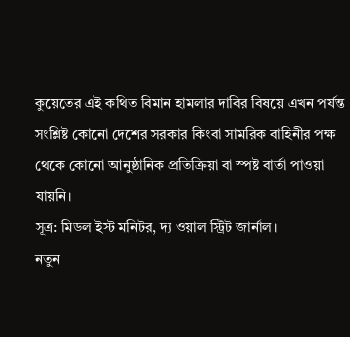কুয়েতের এই কথিত বিমান হামলার দাবির বিষয়ে এখন পর্যন্ত সংশ্লিষ্ট কোনো দেশের সরকার কিংবা সামরিক বাহিনীর পক্ষ থেকে কোনো আনুষ্ঠানিক প্রতিক্রিয়া বা স্পষ্ট বার্তা পাওয়া যায়নি।
সূত্র: মিডল ইস্ট মনিটর, দ্য ওয়াল স্ট্রিট জার্নাল।
নতুন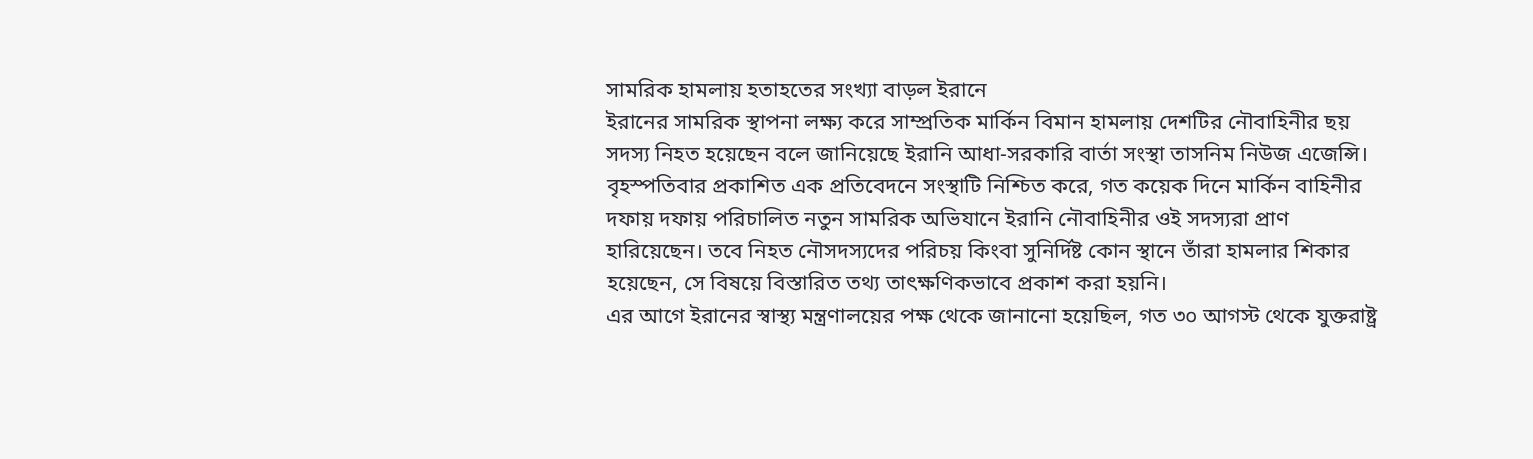সামরিক হামলায় হতাহতের সংখ্যা বাড়ল ইরানে
ইরানের সামরিক স্থাপনা লক্ষ্য করে সাম্প্রতিক মার্কিন বিমান হামলায় দেশটির নৌবাহিনীর ছয় সদস্য নিহত হয়েছেন বলে জানিয়েছে ইরানি আধা-সরকারি বার্তা সংস্থা তাসনিম নিউজ এজেন্সি। বৃহস্পতিবার প্রকাশিত এক প্রতিবেদনে সংস্থাটি নিশ্চিত করে, গত কয়েক দিনে মার্কিন বাহিনীর দফায় দফায় পরিচালিত নতুন সামরিক অভিযানে ইরানি নৌবাহিনীর ওই সদস্যরা প্রাণ হারিয়েছেন। তবে নিহত নৌসদস্যদের পরিচয় কিংবা সুনির্দিষ্ট কোন স্থানে তাঁরা হামলার শিকার হয়েছেন, সে বিষয়ে বিস্তারিত তথ্য তাৎক্ষণিকভাবে প্রকাশ করা হয়নি।
এর আগে ইরানের স্বাস্থ্য মন্ত্রণালয়ের পক্ষ থেকে জানানো হয়েছিল, গত ৩০ আগস্ট থেকে যুক্তরাষ্ট্র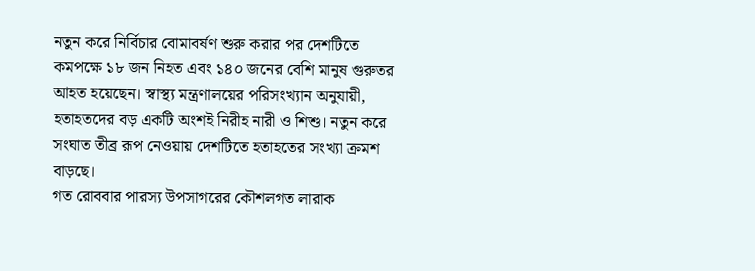নতুন করে নির্বিচার বোমাবর্ষণ শুরু করার পর দেশটিতে কমপক্ষে ১৮ জন নিহত এবং ১৪০ জনের বেশি মানুষ গুরুতর আহত হয়েছেন। স্বাস্থ্য মন্ত্রণালয়ের পরিসংখ্যান অনুযায়ী, হতাহতদের বড় একটি অংশই নিরীহ নারী ও শিশু। নতুন করে সংঘাত তীব্র রূপ নেওয়ায় দেশটিতে হতাহতের সংখ্যা ক্রমশ বাড়ছে।
গত রোববার পারস্য উপসাগরের কৌশলগত লারাক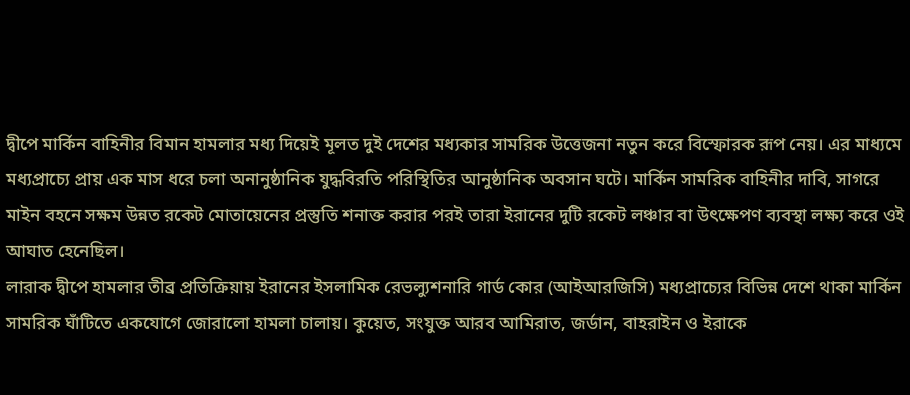দ্বীপে মার্কিন বাহিনীর বিমান হামলার মধ্য দিয়েই মূলত দুই দেশের মধ্যকার সামরিক উত্তেজনা নতুন করে বিস্ফোরক রূপ নেয়। এর মাধ্যমে মধ্যপ্রাচ্যে প্রায় এক মাস ধরে চলা অনানুষ্ঠানিক যুদ্ধবিরতি পরিস্থিতির আনুষ্ঠানিক অবসান ঘটে। মার্কিন সামরিক বাহিনীর দাবি, সাগরে মাইন বহনে সক্ষম উন্নত রকেট মোতায়েনের প্রস্তুতি শনাক্ত করার পরই তারা ইরানের দুটি রকেট লঞ্চার বা উৎক্ষেপণ ব্যবস্থা লক্ষ্য করে ওই আঘাত হেনেছিল।
লারাক দ্বীপে হামলার তীব্র প্রতিক্রিয়ায় ইরানের ইসলামিক রেভল্যুশনারি গার্ড কোর (আইআরজিসি) মধ্যপ্রাচ্যের বিভিন্ন দেশে থাকা মার্কিন সামরিক ঘাঁটিতে একযোগে জোরালো হামলা চালায়। কুয়েত, সংযুক্ত আরব আমিরাত, জর্ডান, বাহরাইন ও ইরাকে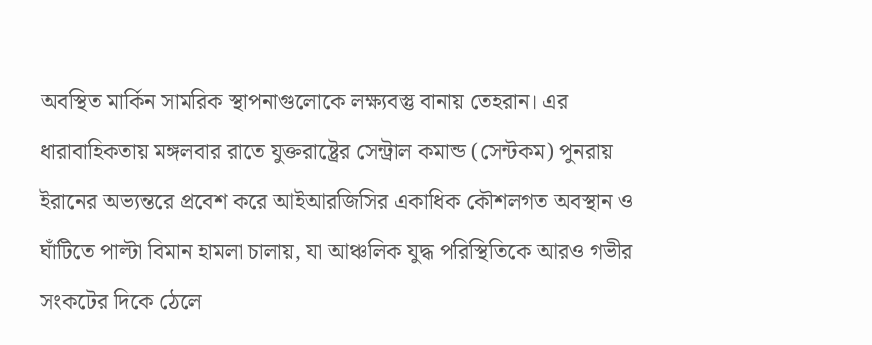অবস্থিত মার্কিন সামরিক স্থাপনাগুলোকে লক্ষ্যবস্তু বানায় তেহরান। এর ধারাবাহিকতায় মঙ্গলবার রাতে যুক্তরাষ্ট্রের সেন্ট্রাল কমান্ড (সেন্টকম) পুনরায় ইরানের অভ্যন্তরে প্রবেশ করে আইআরজিসির একাধিক কৌশলগত অবস্থান ও ঘাঁটিতে পাল্টা বিমান হামলা চালায়, যা আঞ্চলিক যুদ্ধ পরিস্থিতিকে আরও গভীর সংকটের দিকে ঠেলে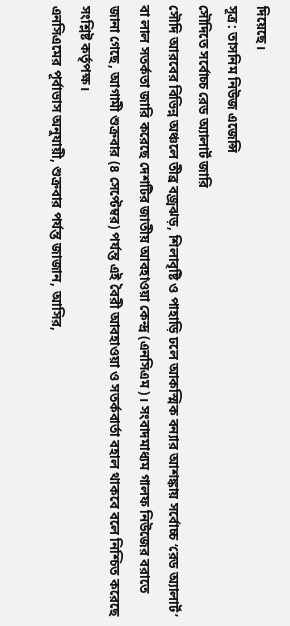দিয়েছে।
সূত্র: তাসনিম নিউজ এজেন্সি
সৌদিতে সর্বোচ্চ রেড অ্যালার্ট জারি
সৌদি আরবের বিভিন্ন অঞ্চলে তীব্র বজ্রঝড়, শিলাবৃষ্টি ও পাহাড়ি ঢলে আকস্মিক বন্যার আশঙ্কায় সর্বোচ্চ ‘রেড অ্যালার্ট’ বা লাল সতর্কতা জারি করেছে দেশটির জাতীয় আবহাওয়া কেন্দ্র (এনসিএম)। সংবাদমাধ্যম গালফ নিউজের বরাতে জানা গেছে, আগামী শুক্রবার (৪ সেপ্টেম্বর) পর্যন্ত এই বৈরী আবহাওয়া ও সতর্কবার্তা বহাল থাকবে বলে নিশ্চিত করেছে সংশ্লিষ্ট কর্তৃপক্ষ।
এনসিএমের পূর্বাভাস অনুযায়ী, শুক্রবার পর্যন্ত জাজান, আসির,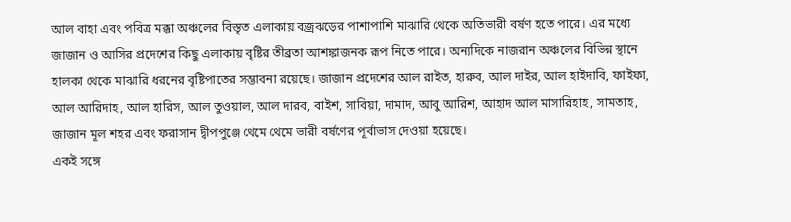আল বাহা এবং পবিত্র মক্কা অঞ্চলের বিস্তৃত এলাকায় বজ্রঝড়ের পাশাপাশি মাঝারি থেকে অতিভারী বর্ষণ হতে পারে। এর মধ্যে জাজান ও আসির প্রদেশের কিছু এলাকায় বৃষ্টির তীব্রতা আশঙ্কাজনক রূপ নিতে পারে। অন্যদিকে নাজরান অঞ্চলের বিভিন্ন স্থানে হালকা থেকে মাঝারি ধরনের বৃষ্টিপাতের সম্ভাবনা রয়েছে। জাজান প্রদেশের আল রাইত, হারুব, আল দাইর, আল হাইদাবি, ফাইফা, আল আরিদাহ, আল হারিস, আল তুওয়াল, আল দারব, বাইশ, সাবিয়া, দামাদ, আবু আরিশ, আহাদ আল মাসারিহাহ, সামতাহ, জাজান মূল শহর এবং ফরাসান দ্বীপপুঞ্জে থেমে থেমে ভারী বর্ষণের পূর্বাভাস দেওয়া হয়েছে।
একই সঙ্গে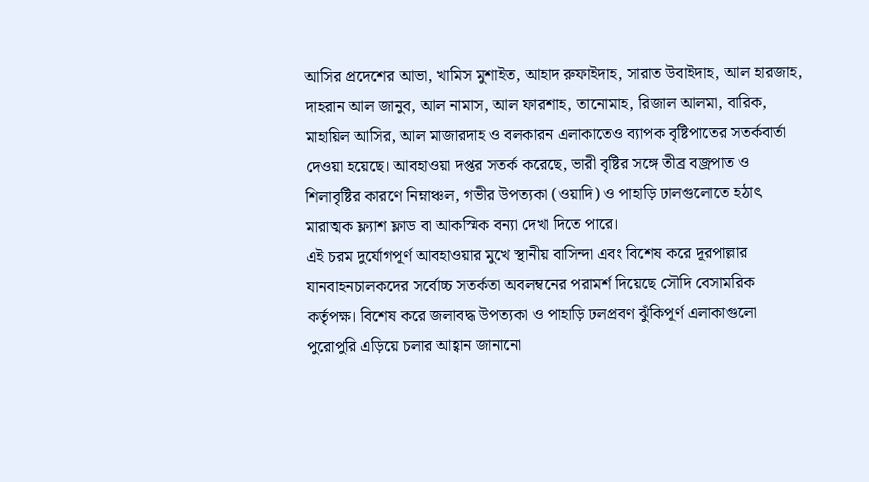আসির প্রদেশের আভা, খামিস মুশাইত, আহাদ রুফাইদাহ, সারাত উবাইদাহ, আল হারজাহ, দাহরান আল জানুব, আল নামাস, আল ফারশাহ, তানোমাহ, রিজাল আলমা, বারিক, মাহায়িল আসির, আল মাজারদাহ ও বলকারন এলাকাতেও ব্যাপক বৃষ্টিপাতের সতর্কবার্তা দেওয়া হয়েছে। আবহাওয়া দপ্তর সতর্ক করেছে, ভারী বৃষ্টির সঙ্গে তীব্র বজ্রপাত ও শিলাবৃষ্টির কারণে নিম্নাঞ্চল, গভীর উপত্যকা (ওয়াদি) ও পাহাড়ি ঢালগুলোতে হঠাৎ মারাত্মক ফ্ল্যাশ ফ্লাড বা আকস্মিক বন্যা দেখা দিতে পারে।
এই চরম দুর্যোগপূর্ণ আবহাওয়ার মুখে স্থানীয় বাসিন্দা এবং বিশেষ করে দূরপাল্লার যানবাহনচালকদের সর্বোচ্চ সতর্কতা অবলম্বনের পরামর্শ দিয়েছে সৌদি বেসামরিক কর্তৃপক্ষ। বিশেষ করে জলাবদ্ধ উপত্যকা ও পাহাড়ি ঢলপ্রবণ ঝুঁকিপূর্ণ এলাকাগুলো পুরোপুরি এড়িয়ে চলার আহ্বান জানানো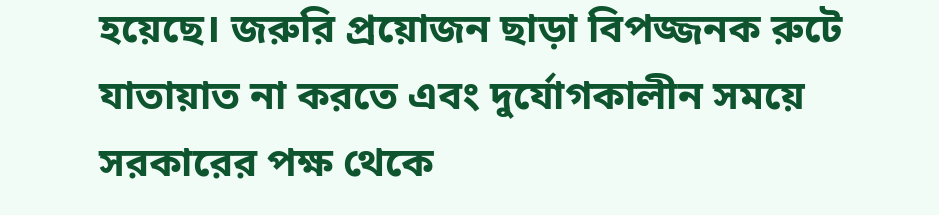হয়েছে। জরুরি প্রয়োজন ছাড়া বিপজ্জনক রুটে যাতায়াত না করতে এবং দুর্যোগকালীন সময়ে সরকারের পক্ষ থেকে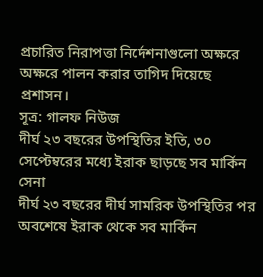প্রচারিত নিরাপত্তা নির্দেশনাগুলো অক্ষরে অক্ষরে পালন করার তাগিদ দিয়েছে প্রশাসন।
সূত্র: গালফ নিউজ
দীর্ঘ ২৩ বছরের উপস্থিতির ইতি, ৩০ সেপ্টেম্বরের মধ্যে ইরাক ছাড়ছে সব মার্কিন সেনা
দীর্ঘ ২৩ বছরের দীর্ঘ সামরিক উপস্থিতির পর অবশেষে ইরাক থেকে সব মার্কিন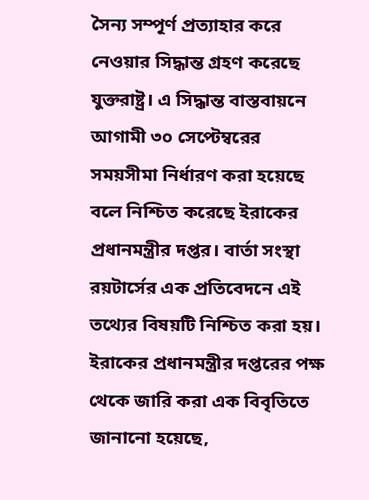সৈন্য সম্পূর্ণ প্রত্যাহার করে নেওয়ার সিদ্ধান্ত গ্রহণ করেছে যুক্তরাষ্ট্র। এ সিদ্ধান্ত বাস্তবায়নে আগামী ৩০ সেপ্টেম্বরের সময়সীমা নির্ধারণ করা হয়েছে বলে নিশ্চিত করেছে ইরাকের প্রধানমন্ত্রীর দপ্তর। বার্তা সংস্থা রয়টার্সের এক প্রতিবেদনে এই তথ্যের বিষয়টি নিশ্চিত করা হয়।
ইরাকের প্রধানমন্ত্রীর দপ্তরের পক্ষ থেকে জারি করা এক বিবৃতিতে জানানো হয়েছে,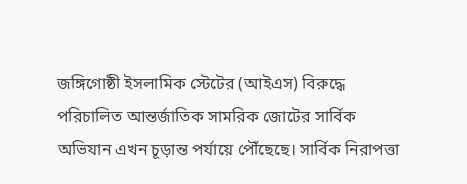জঙ্গিগোষ্ঠী ইসলামিক স্টেটের (আইএস) বিরুদ্ধে পরিচালিত আন্তর্জাতিক সামরিক জোটের সার্বিক অভিযান এখন চূড়ান্ত পর্যায়ে পৌঁছেছে। সার্বিক নিরাপত্তা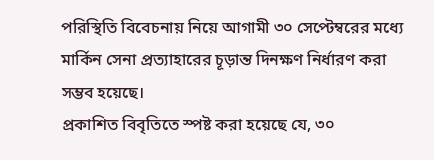পরিস্থিতি বিবেচনায় নিয়ে আগামী ৩০ সেপ্টেম্বরের মধ্যে মার্কিন সেনা প্রত্যাহারের চূড়ান্ত দিনক্ষণ নির্ধারণ করা সম্ভব হয়েছে।
প্রকাশিত বিবৃতিতে স্পষ্ট করা হয়েছে যে, ৩০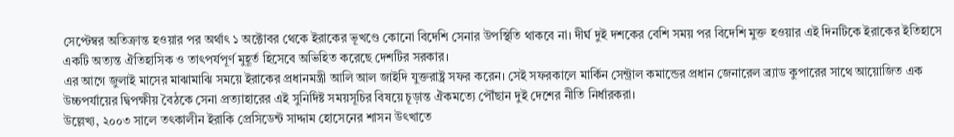সেপ্টেম্বর অতিক্রান্ত হওয়ার পর অর্থাৎ ১ অক্টোবর থেকে ইরাকের ভূখণ্ডে কোনো বিদেশি সেনার উপস্থিতি থাকবে না। দীর্ঘ দুই দশকের বেশি সময় পর বিদেশি মুক্ত হওয়ার এই দিনটিকে ইরাকের ইতিহাসে একটি অত্যন্ত ঐতিহাসিক ও তাৎপর্যপূর্ণ মুহূর্ত হিসেবে অভিহিত করেছে দেশটির সরকার।
এর আগে জুলাই মাসের মাঝামাঝি সময়ে ইরাকের প্রধানমন্ত্রী আলি আল জাইদি যুক্তরাষ্ট্র সফর করেন। সেই সফরকালে মার্কিন সেন্ট্রাল কমান্ডের প্রধান জেনারেল ব্র্যাড কুপারের সাথে আয়োজিত এক উচ্চপর্যায়ের দ্বিপক্ষীয় বৈঠকে সেনা প্রত্যাহারের এই সুনির্দিষ্ট সময়সূচির বিষয়ে চূড়ান্ত ঐকমত্যে পৌঁছান দুই দেশের নীতি নির্ধারকরা।
উল্লেখ্য, ২০০৩ সালে তৎকালীন ইরাকি প্রেসিডেন্ট সাদ্দাম হোসেনের শাসন উৎখাতে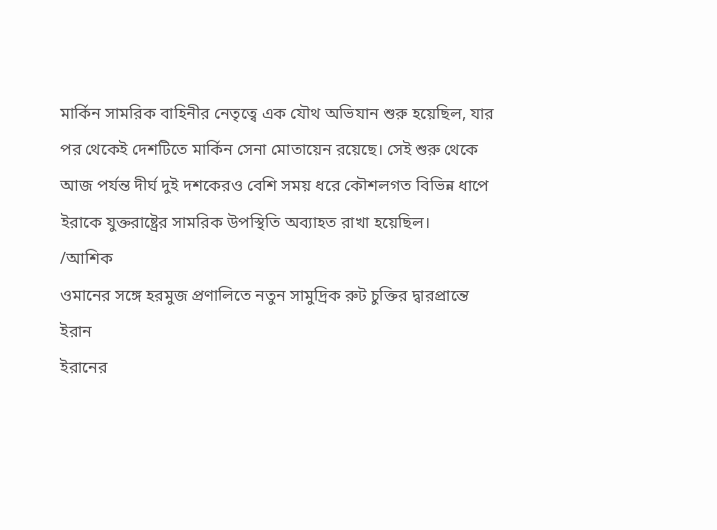মার্কিন সামরিক বাহিনীর নেতৃত্বে এক যৌথ অভিযান শুরু হয়েছিল, যার পর থেকেই দেশটিতে মার্কিন সেনা মোতায়েন রয়েছে। সেই শুরু থেকে আজ পর্যন্ত দীর্ঘ দুই দশকেরও বেশি সময় ধরে কৌশলগত বিভিন্ন ধাপে ইরাকে যুক্তরাষ্ট্রের সামরিক উপস্থিতি অব্যাহত রাখা হয়েছিল।
/আশিক
ওমানের সঙ্গে হরমুজ প্রণালিতে নতুন সামুদ্রিক রুট চুক্তির দ্বারপ্রান্তে ইরান
ইরানের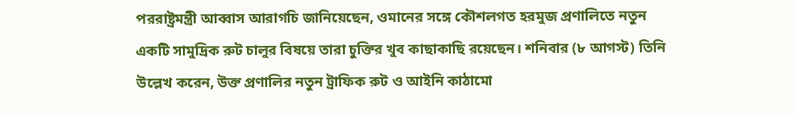পররাষ্ট্রমন্ত্রী আব্বাস আরাগচি জানিয়েছেন, ওমানের সঙ্গে কৌশলগত হরমুজ প্রণালিতে নতুন একটি সামুদ্রিক রুট চালুর বিষয়ে তারা চুক্তির খুব কাছাকাছি রয়েছেন। শনিবার (৮ আগস্ট) তিনি উল্লেখ করেন, উক্ত প্রণালির নতুন ট্রাফিক রুট ও আইনি কাঠামো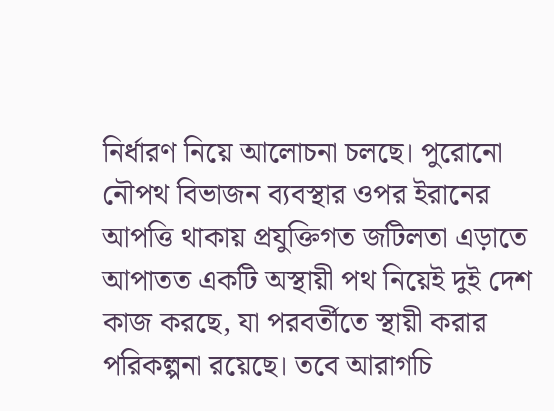নির্ধারণ নিয়ে আলোচনা চলছে। পুরোনো নৌপথ বিভাজন ব্যবস্থার ওপর ইরানের আপত্তি থাকায় প্রযুক্তিগত জটিলতা এড়াতে আপাতত একটি অস্থায়ী পথ নিয়েই দুই দেশ কাজ করছে, যা পরবর্তীতে স্থায়ী করার পরিকল্পনা রয়েছে। তবে আরাগচি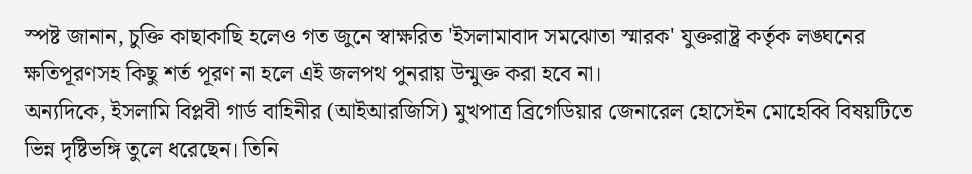স্পষ্ট জানান, চুক্তি কাছাকাছি হলেও গত জুনে স্বাক্ষরিত 'ইসলামাবাদ সমঝোতা স্মারক' যুক্তরাষ্ট্র কর্তৃক লঙ্ঘনের ক্ষতিপূরণসহ কিছু শর্ত পূরণ না হলে এই জলপথ পুনরায় উন্মুক্ত করা হবে না।
অন্যদিকে, ইসলামি বিপ্লবী গার্ড বাহিনীর (আইআরজিসি) মুখপাত্র ব্রিগেডিয়ার জেনারেল হোসেইন মোহেব্বি বিষয়টিতে ভিন্ন দৃষ্টিভঙ্গি তুলে ধরেছেন। তিনি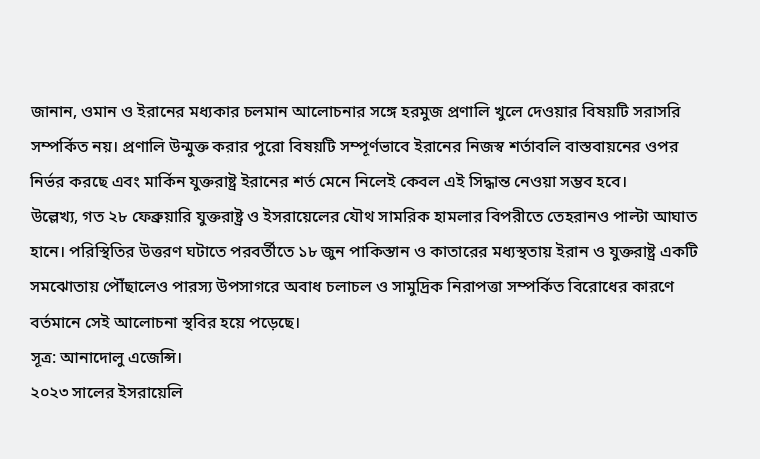জানান, ওমান ও ইরানের মধ্যকার চলমান আলোচনার সঙ্গে হরমুজ প্রণালি খুলে দেওয়ার বিষয়টি সরাসরি সম্পর্কিত নয়। প্রণালি উন্মুক্ত করার পুরো বিষয়টি সম্পূর্ণভাবে ইরানের নিজস্ব শর্তাবলি বাস্তবায়নের ওপর নির্ভর করছে এবং মার্কিন যুক্তরাষ্ট্র ইরানের শর্ত মেনে নিলেই কেবল এই সিদ্ধান্ত নেওয়া সম্ভব হবে।
উল্লেখ্য, গত ২৮ ফেব্রুয়ারি যুক্তরাষ্ট্র ও ইসরায়েলের যৌথ সামরিক হামলার বিপরীতে তেহরানও পাল্টা আঘাত হানে। পরিস্থিতির উত্তরণ ঘটাতে পরবর্তীতে ১৮ জুন পাকিস্তান ও কাতারের মধ্যস্থতায় ইরান ও যুক্তরাষ্ট্র একটি সমঝোতায় পৌঁছালেও পারস্য উপসাগরে অবাধ চলাচল ও সামুদ্রিক নিরাপত্তা সম্পর্কিত বিরোধের কারণে বর্তমানে সেই আলোচনা স্থবির হয়ে পড়েছে।
সূত্র: আনাদোলু এজেন্সি।
২০২৩ সালের ইসরায়েলি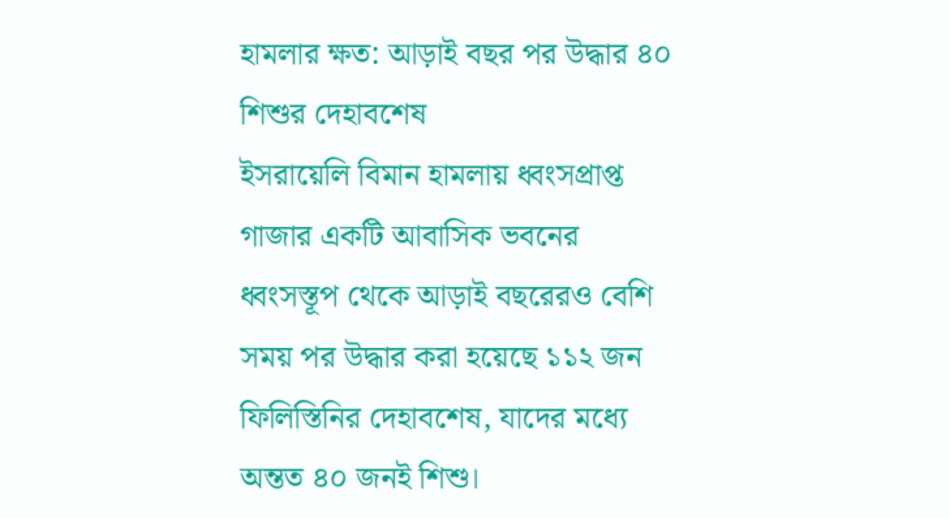হামলার ক্ষত: আড়াই বছর পর উদ্ধার ৪০ শিশুর দেহাবশেষ
ইসরায়েলি বিমান হামলায় ধ্বংসপ্রাপ্ত গাজার একটি আবাসিক ভবনের ধ্বংসস্তূপ থেকে আড়াই বছরেরও বেশি সময় পর উদ্ধার করা হয়েছে ১১২ জন ফিলিস্তিনির দেহাবশেষ, যাদের মধ্যে অন্তত ৪০ জনই শিশু।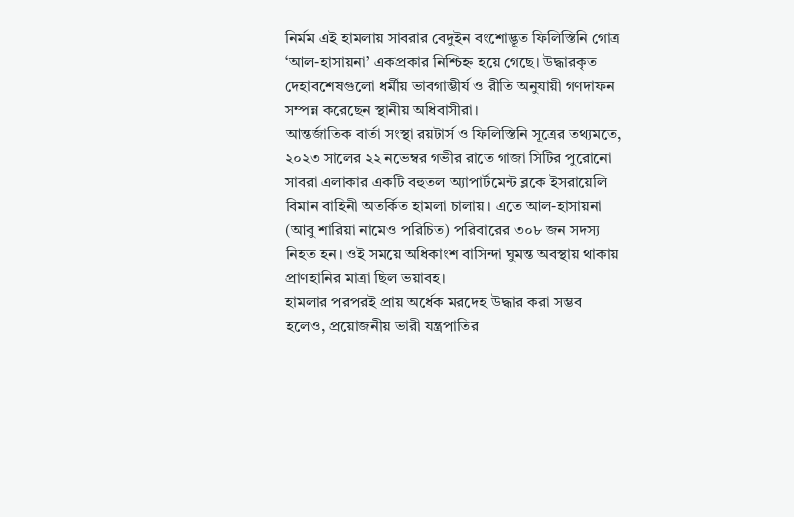নির্মম এই হামলায় সাবরার বেদুইন বংশোদ্ভূত ফিলিস্তিনি গোত্র ‘আল-হাসায়না’ একপ্রকার নিশ্চিহ্ন হয়ে গেছে। উদ্ধারকৃত দেহাবশেষগুলো ধর্মীয় ভাবগাম্ভীর্য ও রীতি অনুযায়ী গণদাফন সম্পন্ন করেছেন স্থানীয় অধিবাসীরা।
আন্তর্জাতিক বার্তা সংস্থা রয়টার্স ও ফিলিস্তিনি সূত্রের তথ্যমতে, ২০২৩ সালের ২২ নভেম্বর গভীর রাতে গাজা সিটির পুরোনো সাবরা এলাকার একটি বহুতল অ্যাপার্টমেন্ট ব্লকে ইসরায়েলি বিমান বাহিনী অতর্কিত হামলা চালায়। এতে আল-হাসায়না (আবু শারিয়া নামেও পরিচিত) পরিবারের ৩০৮ জন সদস্য নিহত হন। ওই সময়ে অধিকাংশ বাসিন্দা ঘুমন্ত অবস্থায় থাকায় প্রাণহানির মাত্রা ছিল ভয়াবহ।
হামলার পরপরই প্রায় অর্ধেক মরদেহ উদ্ধার করা সম্ভব হলেও, প্রয়োজনীয় ভারী যন্ত্রপাতির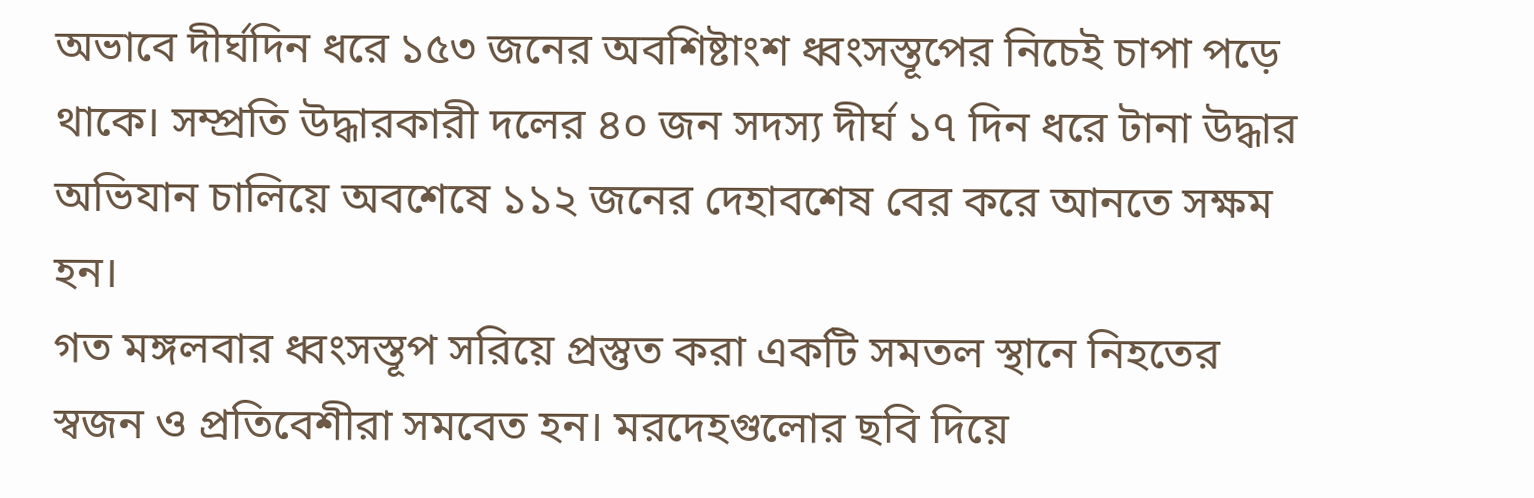অভাবে দীর্ঘদিন ধরে ১৫৩ জনের অবশিষ্টাংশ ধ্বংসস্তূপের নিচেই চাপা পড়ে থাকে। সম্প্রতি উদ্ধারকারী দলের ৪০ জন সদস্য দীর্ঘ ১৭ দিন ধরে টানা উদ্ধার অভিযান চালিয়ে অবশেষে ১১২ জনের দেহাবশেষ বের করে আনতে সক্ষম হন।
গত মঙ্গলবার ধ্বংসস্তূপ সরিয়ে প্রস্তুত করা একটি সমতল স্থানে নিহতের স্বজন ও প্রতিবেশীরা সমবেত হন। মরদেহগুলোর ছবি দিয়ে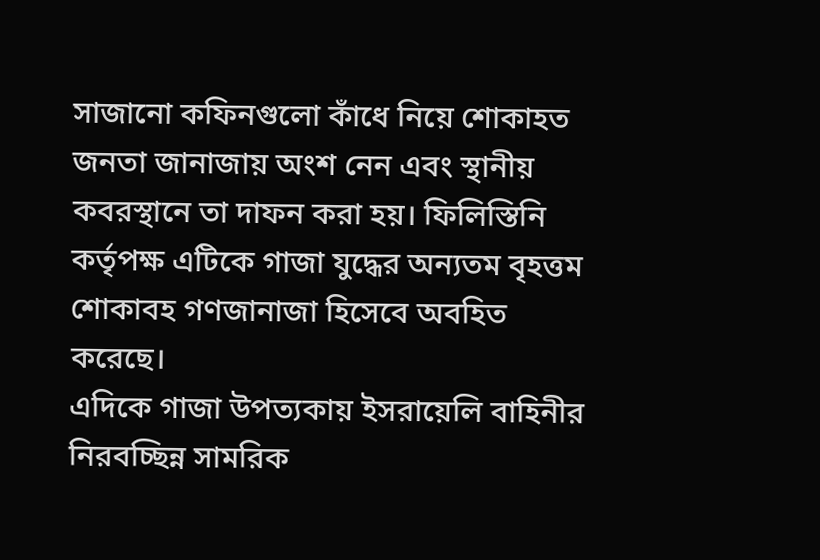সাজানো কফিনগুলো কাঁধে নিয়ে শোকাহত জনতা জানাজায় অংশ নেন এবং স্থানীয় কবরস্থানে তা দাফন করা হয়। ফিলিস্তিনি কর্তৃপক্ষ এটিকে গাজা যুদ্ধের অন্যতম বৃহত্তম শোকাবহ গণজানাজা হিসেবে অবহিত করেছে।
এদিকে গাজা উপত্যকায় ইসরায়েলি বাহিনীর নিরবচ্ছিন্ন সামরিক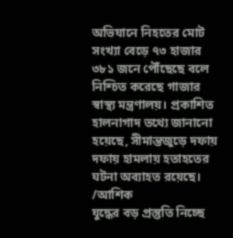অভিযানে নিহতের মোট সংখ্যা বেড়ে ৭৩ হাজার ৩৮১ জনে পৌঁছেছে বলে নিশ্চিত করেছে গাজার স্বাস্থ্য মন্ত্রণালয়। প্রকাশিত হালনাগাদ তথ্যে জানানো হয়েছে, সীমান্তজুড়ে দফায় দফায় হামলায় হতাহতের ঘটনা অব্যাহত রয়েছে।
/আশিক
যুদ্ধের বড় প্রস্তুতি নিচ্ছে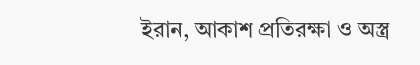ইরান, আকাশ প্রতিরক্ষা ও অস্ত্র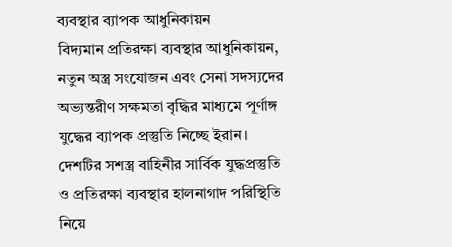ব্যবস্থার ব্যাপক আধুনিকায়ন
বিদ্যমান প্রতিরক্ষা ব্যবস্থার আধুনিকায়ন, নতুন অস্ত্র সংযোজন এবং সেনা সদস্যদের অভ্যন্তরীণ সক্ষমতা বৃদ্ধির মাধ্যমে পূর্ণাঙ্গ যুদ্ধের ব্যাপক প্রস্তুতি নিচ্ছে ইরান। দেশটির সশস্ত্র বাহিনীর সার্বিক যুদ্ধপ্রস্তুতি ও প্রতিরক্ষা ব্যবস্থার হালনাগাদ পরিস্থিতি নিয়ে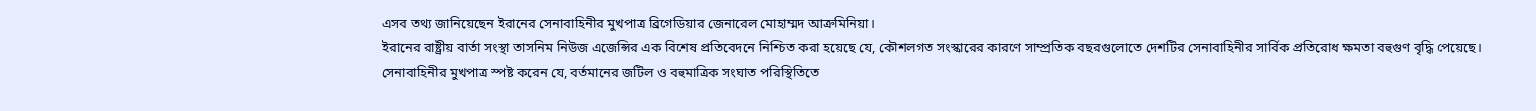এসব তথ্য জানিয়েছেন ইরানের সেনাবাহিনীর মুখপাত্র ব্রিগেডিয়ার জেনারেল মোহাম্মদ আক্রমিনিয়া।
ইরানের রাষ্ট্রীয় বার্তা সংস্থা তাসনিম নিউজ এজেন্সির এক বিশেষ প্রতিবেদনে নিশ্চিত করা হয়েছে যে, কৌশলগত সংস্কারের কারণে সাম্প্রতিক বছরগুলোতে দেশটির সেনাবাহিনীর সার্বিক প্রতিরোধ ক্ষমতা বহুগুণ বৃদ্ধি পেয়েছে।
সেনাবাহিনীর মুখপাত্র স্পষ্ট করেন যে, বর্তমানের জটিল ও বহুমাত্রিক সংঘাত পরিস্থিতিতে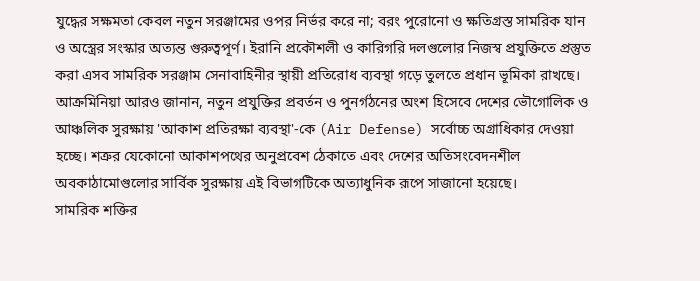যুদ্ধের সক্ষমতা কেবল নতুন সরঞ্জামের ওপর নির্ভর করে না; বরং পুরোনো ও ক্ষতিগ্রস্ত সামরিক যান ও অস্ত্রের সংস্কার অত্যন্ত গুরুত্বপূর্ণ। ইরানি প্রকৌশলী ও কারিগরি দলগুলোর নিজস্ব প্রযুক্তিতে প্রস্তুত করা এসব সামরিক সরঞ্জাম সেনাবাহিনীর স্থায়ী প্রতিরোধ ব্যবস্থা গড়ে তুলতে প্রধান ভূমিকা রাখছে।
আক্রমিনিয়া আরও জানান, নতুন প্রযুক্তির প্রবর্তন ও পুনর্গঠনের অংশ হিসেবে দেশের ভৌগোলিক ও আঞ্চলিক সুরক্ষায় 'আকাশ প্রতিরক্ষা ব্যবস্থা'-কে (Air Defense) সর্বোচ্চ অগ্রাধিকার দেওয়া হচ্ছে। শত্রুর যেকোনো আকাশপথের অনুপ্রবেশ ঠেকাতে এবং দেশের অতিসংবেদনশীল অবকাঠামোগুলোর সার্বিক সুরক্ষায় এই বিভাগটিকে অত্যাধুনিক রূপে সাজানো হয়েছে।
সামরিক শক্তির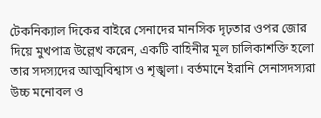টেকনিক্যাল দিকের বাইরে সেনাদের মানসিক দৃঢ়তার ওপর জোর দিয়ে মুখপাত্র উল্লেখ করেন, একটি বাহিনীর মূল চালিকাশক্তি হলো তার সদস্যদের আত্মবিশ্বাস ও শৃঙ্খলা। বর্তমানে ইরানি সেনাসদস্যরা উচ্চ মনোবল ও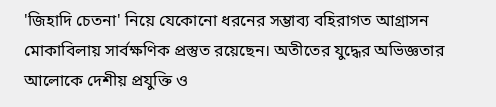'জিহাদি চেতনা' নিয়ে যেকোনো ধরনের সম্ভাব্য বহিরাগত আগ্রাসন মোকাবিলায় সার্বক্ষণিক প্রস্তুত রয়েছেন। অতীতের যুদ্ধের অভিজ্ঞতার আলোকে দেশীয় প্রযুক্তি ও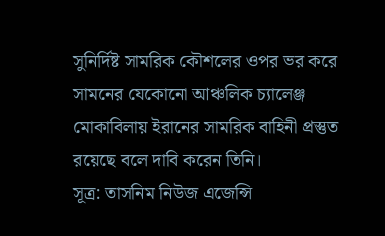সুনির্দিষ্ট সামরিক কৌশলের ওপর ভর করে সামনের যেকোনো আঞ্চলিক চ্যালেঞ্জ মোকাবিলায় ইরানের সামরিক বাহিনী প্রস্তুত রয়েছে বলে দাবি করেন তিনি।
সূত্র: তাসনিম নিউজ এজেন্সি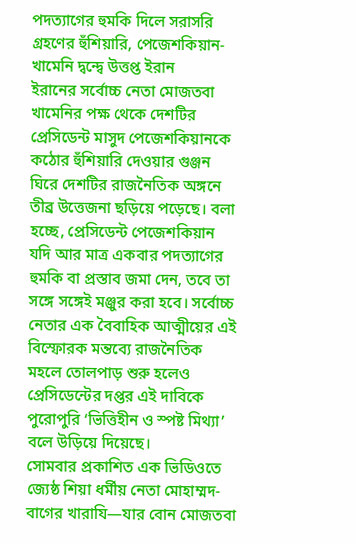পদত্যাগের হুমকি দিলে সরাসরি গ্রহণের হুঁশিয়ারি, পেজেশকিয়ান-খামেনি দ্বন্দ্বে উত্তপ্ত ইরান
ইরানের সর্বোচ্চ নেতা মোজতবা খামেনির পক্ষ থেকে দেশটির প্রেসিডেন্ট মাসুদ পেজেশকিয়ানকে কঠোর হুঁশিয়ারি দেওয়ার গুঞ্জন ঘিরে দেশটির রাজনৈতিক অঙ্গনে তীব্র উত্তেজনা ছড়িয়ে পড়েছে। বলা হচ্ছে, প্রেসিডেন্ট পেজেশকিয়ান যদি আর মাত্র একবার পদত্যাগের হুমকি বা প্রস্তাব জমা দেন, তবে তা সঙ্গে সঙ্গেই মঞ্জুর করা হবে। সর্বোচ্চ নেতার এক বৈবাহিক আত্মীয়ের এই বিস্ফোরক মন্তব্যে রাজনৈতিক মহলে তোলপাড় শুরু হলেও প্রেসিডেন্টের দপ্তর এই দাবিকে পুরোপুরি ‘ভিত্তিহীন ও স্পষ্ট মিথ্যা’ বলে উড়িয়ে দিয়েছে।
সোমবার প্রকাশিত এক ভিডিওতে জ্যেষ্ঠ শিয়া ধর্মীয় নেতা মোহাম্মদ-বাগের খারাযি—যার বোন মোজতবা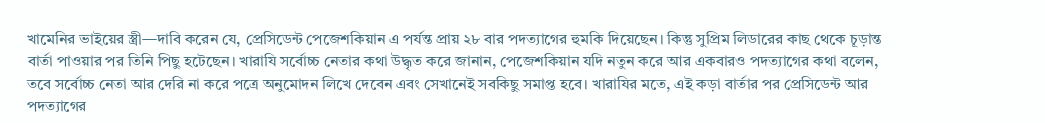খামেনির ভাইয়ের স্ত্রী—দাবি করেন যে, প্রেসিডেন্ট পেজেশকিয়ান এ পর্যন্ত প্রায় ২৮ বার পদত্যাগের হুমকি দিয়েছেন। কিন্তু সুপ্রিম লিডারের কাছ থেকে চূড়ান্ত বার্তা পাওয়ার পর তিনি পিছু হটেছেন। খারাযি সর্বোচ্চ নেতার কথা উদ্ধৃত করে জানান, পেজেশকিয়ান যদি নতুন করে আর একবারও পদত্যাগের কথা বলেন, তবে সর্বোচ্চ নেতা আর দেরি না করে পত্রে অনুমোদন লিখে দেবেন এবং সেখানেই সবকিছু সমাপ্ত হবে। খারাযির মতে, এই কড়া বার্তার পর প্রেসিডেন্ট আর পদত্যাগের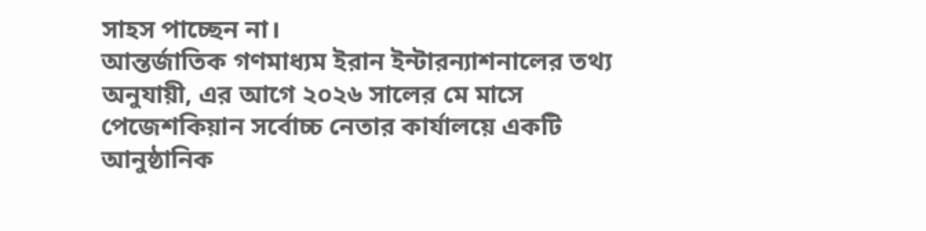সাহস পাচ্ছেন না।
আন্তর্জাতিক গণমাধ্যম ইরান ইন্টারন্যাশনালের তথ্য অনুযায়ী, এর আগে ২০২৬ সালের মে মাসে পেজেশকিয়ান সর্বোচ্চ নেতার কার্যালয়ে একটি আনুষ্ঠানিক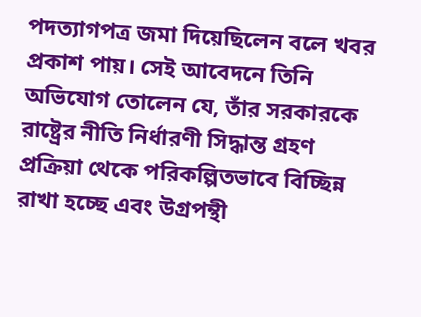পদত্যাগপত্র জমা দিয়েছিলেন বলে খবর প্রকাশ পায়। সেই আবেদনে তিনি অভিযোগ তোলেন যে, তাঁর সরকারকে রাষ্ট্রের নীতি নির্ধারণী সিদ্ধান্ত গ্রহণ প্রক্রিয়া থেকে পরিকল্পিতভাবে বিচ্ছিন্ন রাখা হচ্ছে এবং উগ্রপন্থী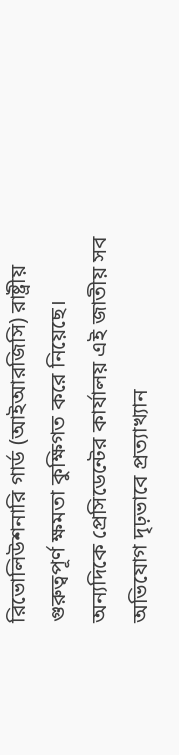রিভোলিউশনারি গার্ড (আইআরজিসি) রাষ্ট্রীয় গুরুত্বপূর্ণ ক্ষমতা কুক্ষিগত করে নিয়েছে।
অন্যদিকে প্রেসিডেন্টের কার্যালয় এই জাতীয় সব অভিযোগ দৃঢ়ভাবে প্রত্যাখ্যান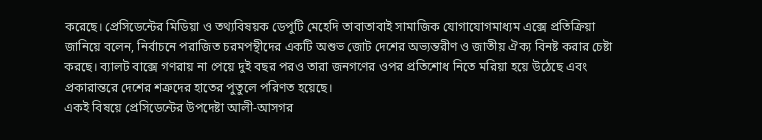করেছে। প্রেসিডেন্টের মিডিয়া ও তথ্যবিষয়ক ডেপুটি মেহেদি তাবাতাবাই সামাজিক যোগাযোগমাধ্যম এক্সে প্রতিক্রিয়া জানিয়ে বলেন, নির্বাচনে পরাজিত চরমপন্থীদের একটি অশুভ জোট দেশের অভ্যন্তরীণ ও জাতীয় ঐক্য বিনষ্ট করার চেষ্টা করছে। ব্যালট বাক্সে গণরায় না পেয়ে দুই বছর পরও তারা জনগণের ওপর প্রতিশোধ নিতে মরিয়া হয়ে উঠেছে এবং প্রকারান্তরে দেশের শত্রুদের হাতের পুতুলে পরিণত হয়েছে।
একই বিষয়ে প্রেসিডেন্টের উপদেষ্টা আলী-আসগর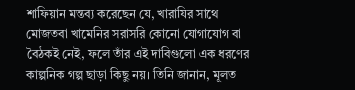শাফিয়ান মন্তব্য করেছেন যে, খারাযির সাথে মোজতবা খামেনির সরাসরি কোনো যোগাযোগ বা বৈঠকই নেই, ফলে তাঁর এই দাবিগুলো এক ধরণের কাল্পনিক গল্প ছাড়া কিছু নয়। তিনি জানান, মূলত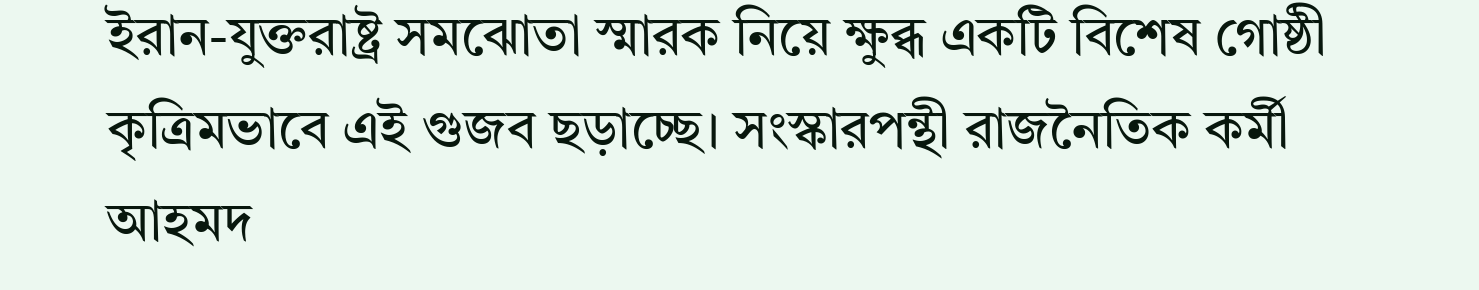ইরান-যুক্তরাষ্ট্র সমঝোতা স্মারক নিয়ে ক্ষুব্ধ একটি বিশেষ গোষ্ঠী কৃত্রিমভাবে এই গুজব ছড়াচ্ছে। সংস্কারপন্থী রাজনৈতিক কর্মী আহমদ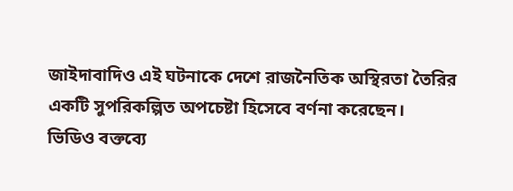জাইদাবাদিও এই ঘটনাকে দেশে রাজনৈতিক অস্থিরতা তৈরির একটি সুপরিকল্পিত অপচেষ্টা হিসেবে বর্ণনা করেছেন।
ভিডিও বক্তব্যে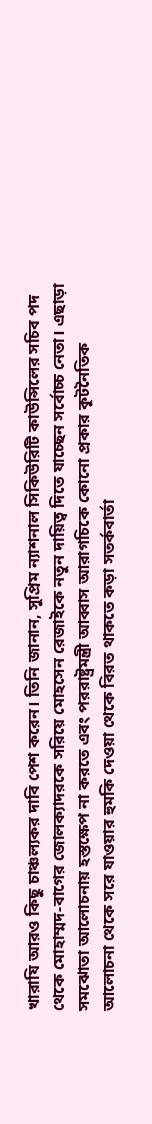খারাযি আরও কিছু চাঞ্চল্যকর দাবি পেশ করেন। তিনি জানান, সুপ্রিম ন্যাশনাল সিকিউরিটি কাউন্সিলের সচিব পদ থেকে মোহাম্মদ-বাগের জোলক্যাদরকে সরিয়ে মোহসেন রেজাইকে নতুন দায়িত্ব দিতে যাচ্ছেন সর্বোচ্চ নেতা। এছাড়া সমঝোতা আলোচনায় হস্তক্ষেপ না করতে এবং পররাষ্ট্রমন্ত্রী আব্বাস আরাগচিকে কোনো প্রকার কূটনৈতিক আলোচনা থেকে সরে যাওয়ার হুমকি দেওয়া থেকে বিরত থাকতে কড়া সতর্কবার্তা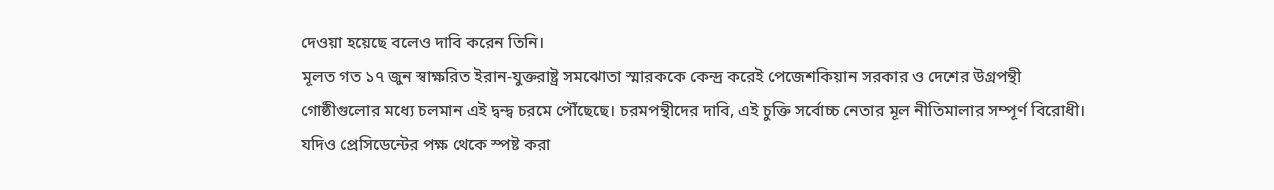দেওয়া হয়েছে বলেও দাবি করেন তিনি।
মূলত গত ১৭ জুন স্বাক্ষরিত ইরান-যুক্তরাষ্ট্র সমঝোতা স্মারককে কেন্দ্র করেই পেজেশকিয়ান সরকার ও দেশের উগ্রপন্থী গোষ্ঠীগুলোর মধ্যে চলমান এই দ্বন্দ্ব চরমে পৌঁছেছে। চরমপন্থীদের দাবি, এই চুক্তি সর্বোচ্চ নেতার মূল নীতিমালার সম্পূর্ণ বিরোধী। যদিও প্রেসিডেন্টের পক্ষ থেকে স্পষ্ট করা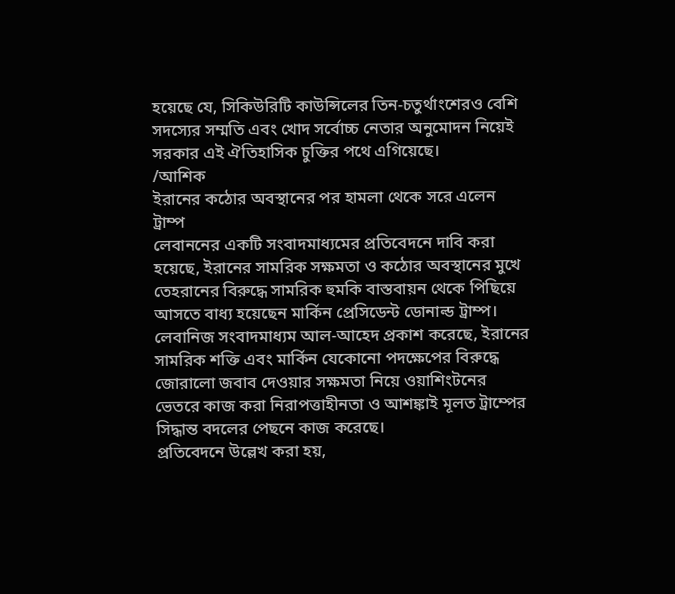হয়েছে যে, সিকিউরিটি কাউন্সিলের তিন-চতুর্থাংশেরও বেশি সদস্যের সম্মতি এবং খোদ সর্বোচ্চ নেতার অনুমোদন নিয়েই সরকার এই ঐতিহাসিক চুক্তির পথে এগিয়েছে।
/আশিক
ইরানের কঠোর অবস্থানের পর হামলা থেকে সরে এলেন ট্রাম্প
লেবাননের একটি সংবাদমাধ্যমের প্রতিবেদনে দাবি করা হয়েছে, ইরানের সামরিক সক্ষমতা ও কঠোর অবস্থানের মুখে তেহরানের বিরুদ্ধে সামরিক হুমকি বাস্তবায়ন থেকে পিছিয়ে আসতে বাধ্য হয়েছেন মার্কিন প্রেসিডেন্ট ডোনাল্ড ট্রাম্প।
লেবানিজ সংবাদমাধ্যম আল-আহেদ প্রকাশ করেছে, ইরানের সামরিক শক্তি এবং মার্কিন যেকোনো পদক্ষেপের বিরুদ্ধে জোরালো জবাব দেওয়ার সক্ষমতা নিয়ে ওয়াশিংটনের ভেতরে কাজ করা নিরাপত্তাহীনতা ও আশঙ্কাই মূলত ট্রাম্পের সিদ্ধান্ত বদলের পেছনে কাজ করেছে।
প্রতিবেদনে উল্লেখ করা হয়,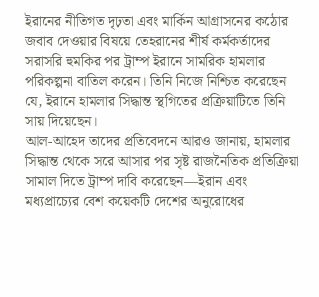ইরানের নীতিগত দৃঢ়তা এবং মার্কিন আগ্রাসনের কঠোর জবাব দেওয়ার বিষয়ে তেহরানের শীর্ষ কর্মকর্তাদের সরাসরি হুমকির পর ট্রাম্প ইরানে সামরিক হামলার পরিকল্পনা বাতিল করেন। তিনি নিজে নিশ্চিত করেছেন যে, ইরানে হামলার সিদ্ধান্ত স্থগিতের প্রক্রিয়াটিতে তিনি সায় দিয়েছেন।
আল-আহেদ তাদের প্রতিবেদনে আরও জানায়, হামলার সিদ্ধান্ত থেকে সরে আসার পর সৃষ্ট রাজনৈতিক প্রতিক্রিয়া সামাল দিতে ট্রাম্প দাবি করেছেন—ইরান এবং মধ্যপ্রাচ্যের বেশ কয়েকটি দেশের অনুরোধের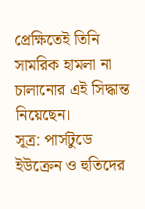প্রেক্ষিতেই তিনি সামরিক হামলা না চালানোর এই সিদ্ধান্ত নিয়েছেন।
সূত্র: পার্সটুডে
ইউক্রেন ও হুতিদের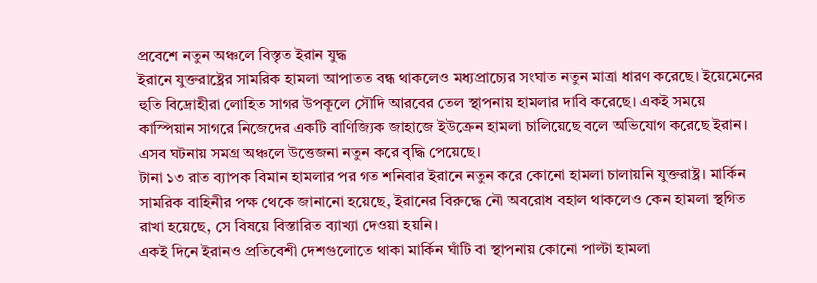প্রবেশে নতুন অঞ্চলে বিস্তৃত ইরান যুদ্ধ
ইরানে যুক্তরাষ্ট্রের সামরিক হামলা আপাতত বন্ধ থাকলেও মধ্যপ্রাচ্যের সংঘাত নতুন মাত্রা ধারণ করেছে। ইয়েমেনের হুতি বিদ্রোহীরা লোহিত সাগর উপকূলে সৌদি আরবের তেল স্থাপনায় হামলার দাবি করেছে। একই সময়ে কাস্পিয়ান সাগরে নিজেদের একটি বাণিজ্যিক জাহাজে ইউক্রেন হামলা চালিয়েছে বলে অভিযোগ করেছে ইরান। এসব ঘটনায় সমগ্র অঞ্চলে উত্তেজনা নতুন করে বৃদ্ধি পেয়েছে।
টানা ১৩ রাত ব্যাপক বিমান হামলার পর গত শনিবার ইরানে নতুন করে কোনো হামলা চালায়নি যুক্তরাষ্ট্র। মার্কিন সামরিক বাহিনীর পক্ষ থেকে জানানো হয়েছে, ইরানের বিরুদ্ধে নৌ অবরোধ বহাল থাকলেও কেন হামলা স্থগিত রাখা হয়েছে, সে বিষয়ে বিস্তারিত ব্যাখ্যা দেওয়া হয়নি।
একই দিনে ইরানও প্রতিবেশী দেশগুলোতে থাকা মার্কিন ঘাঁটি বা স্থাপনায় কোনো পাল্টা হামলা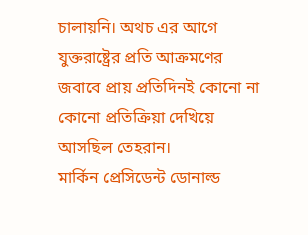চালায়নি। অথচ এর আগে যুক্তরাষ্ট্রের প্রতি আক্রমণের জবাবে প্রায় প্রতিদিনই কোনো না কোনো প্রতিক্রিয়া দেখিয়ে আসছিল তেহরান।
মার্কিন প্রেসিডেন্ট ডোনাল্ড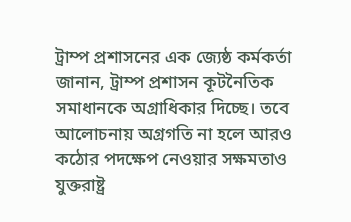ট্রাম্প প্রশাসনের এক জ্যেষ্ঠ কর্মকর্তা জানান, ট্রাম্প প্রশাসন কূটনৈতিক সমাধানকে অগ্রাধিকার দিচ্ছে। তবে আলোচনায় অগ্রগতি না হলে আরও কঠোর পদক্ষেপ নেওয়ার সক্ষমতাও যুক্তরাষ্ট্র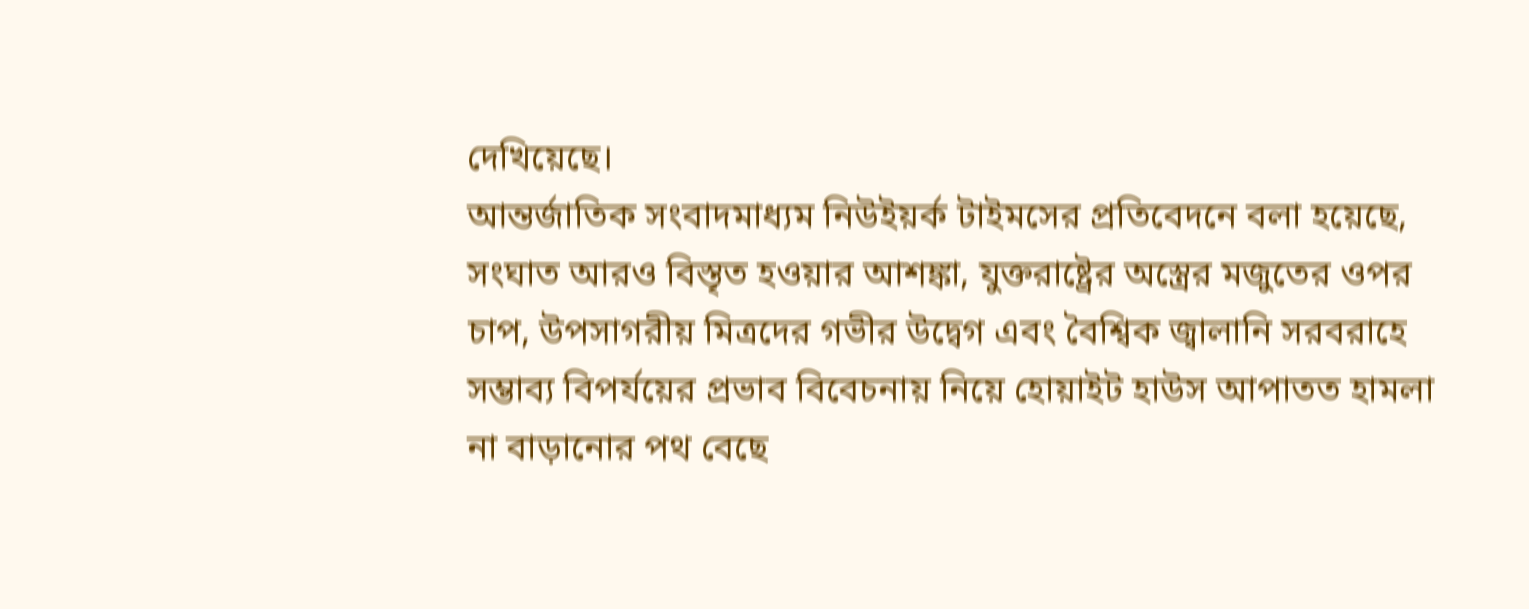দেখিয়েছে।
আন্তর্জাতিক সংবাদমাধ্যম নিউইয়র্ক টাইমসের প্রতিবেদনে বলা হয়েছে, সংঘাত আরও বিস্তৃত হওয়ার আশঙ্কা, যুক্তরাষ্ট্রের অস্ত্রের মজুতের ওপর চাপ, উপসাগরীয় মিত্রদের গভীর উদ্বেগ এবং বৈশ্বিক জ্বালানি সরবরাহে সম্ভাব্য বিপর্যয়ের প্রভাব বিবেচনায় নিয়ে হোয়াইট হাউস আপাতত হামলা না বাড়ানোর পথ বেছে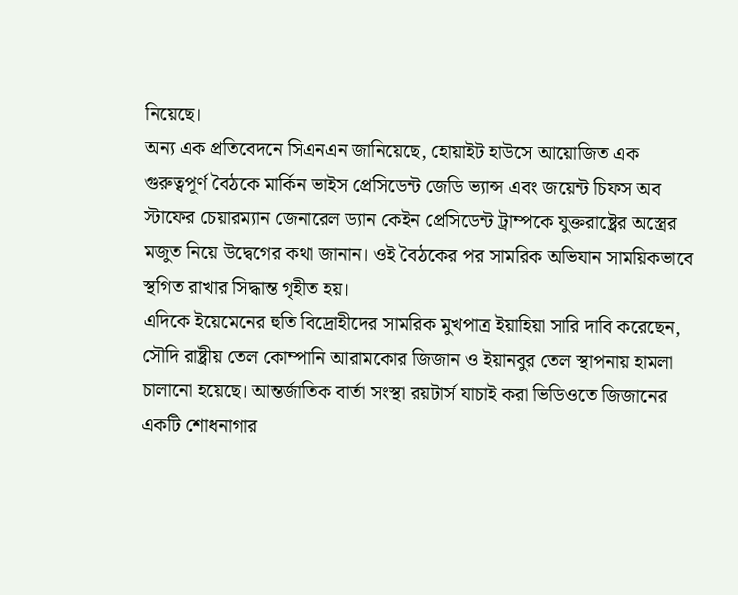নিয়েছে।
অন্য এক প্রতিবেদনে সিএনএন জানিয়েছে, হোয়াইট হাউসে আয়োজিত এক গুরুত্বপূর্ণ বৈঠকে মার্কিন ভাইস প্রেসিডেন্ট জেডি ভ্যান্স এবং জয়েন্ট চিফস অব স্টাফের চেয়ারম্যান জেনারেল ড্যান কেইন প্রেসিডেন্ট ট্রাম্পকে যুক্তরাষ্ট্রের অস্ত্রের মজুত নিয়ে উদ্বেগের কথা জানান। ওই বৈঠকের পর সামরিক অভিযান সাময়িকভাবে স্থগিত রাখার সিদ্ধান্ত গৃহীত হয়।
এদিকে ইয়েমেনের হুতি বিদ্রোহীদের সামরিক মুখপাত্র ইয়াহিয়া সারি দাবি করেছেন, সৌদি রাষ্ট্রীয় তেল কোম্পানি আরামকোর জিজান ও ইয়ানবুর তেল স্থাপনায় হামলা চালানো হয়েছে। আন্তর্জাতিক বার্তা সংস্থা রয়টার্স যাচাই করা ভিডিওতে জিজানের একটি শোধনাগার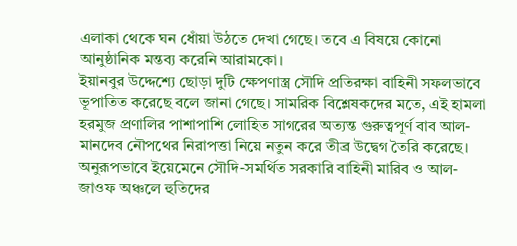এলাকা থেকে ঘন ধোঁয়া উঠতে দেখা গেছে। তবে এ বিষয়ে কোনো আনুষ্ঠানিক মন্তব্য করেনি আরামকো।
ইয়ানবুর উদ্দেশ্যে ছোড়া দুটি ক্ষেপণাস্ত্র সৌদি প্রতিরক্ষা বাহিনী সফলভাবে ভূপাতিত করেছে বলে জানা গেছে। সামরিক বিশ্লেষকদের মতে, এই হামলা হরমুজ প্রণালির পাশাপাশি লোহিত সাগরের অত্যন্ত গুরুত্বপূর্ণ বাব আল-মানদেব নৌপথের নিরাপত্তা নিয়ে নতুন করে তীব্র উদ্বেগ তৈরি করেছে।
অনুরূপভাবে ইয়েমেনে সৌদি-সমর্থিত সরকারি বাহিনী মারিব ও আল-জাওফ অঞ্চলে হুতিদের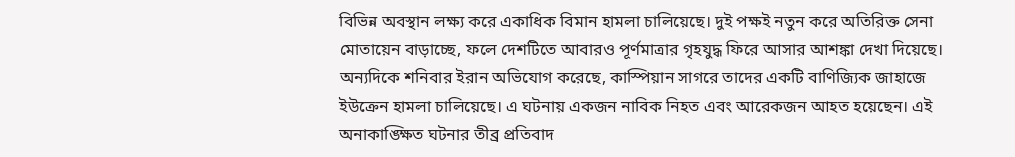বিভিন্ন অবস্থান লক্ষ্য করে একাধিক বিমান হামলা চালিয়েছে। দুই পক্ষই নতুন করে অতিরিক্ত সেনা মোতায়েন বাড়াচ্ছে, ফলে দেশটিতে আবারও পূর্ণমাত্রার গৃহযুদ্ধ ফিরে আসার আশঙ্কা দেখা দিয়েছে।
অন্যদিকে শনিবার ইরান অভিযোগ করেছে, কাস্পিয়ান সাগরে তাদের একটি বাণিজ্যিক জাহাজে ইউক্রেন হামলা চালিয়েছে। এ ঘটনায় একজন নাবিক নিহত এবং আরেকজন আহত হয়েছেন। এই অনাকাঙ্ক্ষিত ঘটনার তীব্র প্রতিবাদ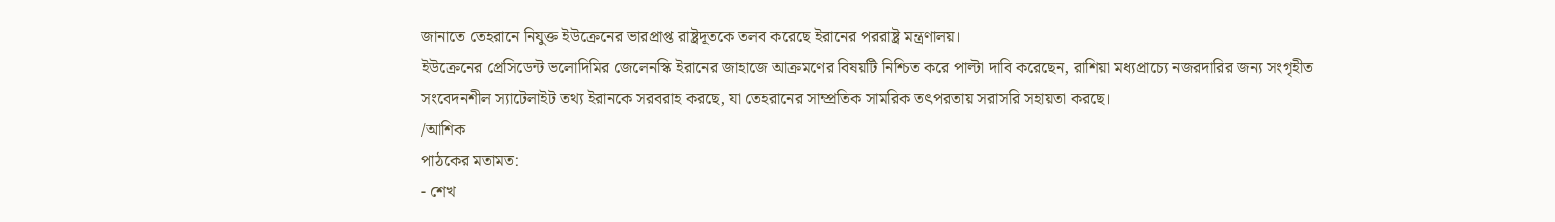জানাতে তেহরানে নিযুক্ত ইউক্রেনের ভারপ্রাপ্ত রাষ্ট্রদূতকে তলব করেছে ইরানের পররাষ্ট্র মন্ত্রণালয়।
ইউক্রেনের প্রেসিডেন্ট ভলোদিমির জেলেনস্কি ইরানের জাহাজে আক্রমণের বিষয়টি নিশ্চিত করে পাল্টা দাবি করেছেন, রাশিয়া মধ্যপ্রাচ্যে নজরদারির জন্য সংগৃহীত সংবেদনশীল স্যাটেলাইট তথ্য ইরানকে সরবরাহ করছে, যা তেহরানের সাম্প্রতিক সামরিক তৎপরতায় সরাসরি সহায়তা করছে।
/আশিক
পাঠকের মতামত:
- শেখ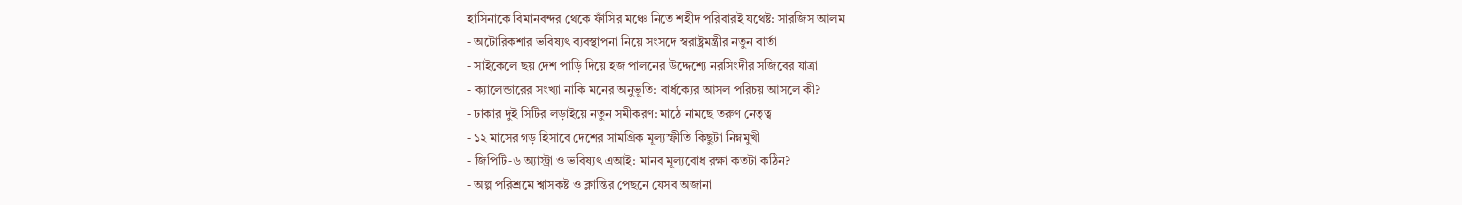হাসিনাকে বিমানবন্দর থেকে ফাঁসির মঞ্চে নিতে শহীদ পরিবারই যথেষ্ট: সারজিস আলম
- অটোরিকশার ভবিষ্যৎ ব্যবস্থাপনা নিয়ে সংসদে স্বরাষ্ট্রমন্ত্রীর নতুন বার্তা
- সাইকেলে ছয় দেশ পাড়ি দিয়ে হজ পালনের উদ্দেশ্যে নরসিংদীর সজিবের যাত্রা
- ক্যালেন্ডারের সংখ্যা নাকি মনের অনুভূতি: বার্ধক্যের আসল পরিচয় আসলে কী?
- ঢাকার দুই সিটির লড়াইয়ে নতুন সমীকরণ: মাঠে নামছে তরুণ নেতৃত্ব
- ১২ মাসের গড় হিসাবে দেশের সামগ্রিক মূল্যস্ফীতি কিছুটা নিম্নমুখী
- জিপিটি-৬ অ্যাস্ট্রা ও ভবিষ্যৎ এআই: মানব মূল্যবোধ রক্ষা কতটা কঠিন?
- অল্প পরিশ্রমে শ্বাসকষ্ট ও ক্লান্তির পেছনে যেসব অজানা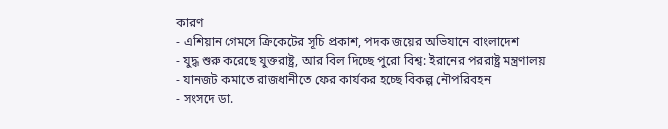কারণ
- এশিয়ান গেমসে ক্রিকেটের সূচি প্রকাশ, পদক জয়ের অভিযানে বাংলাদেশ
- যুদ্ধ শুরু করেছে যুক্তরাষ্ট্র, আর বিল দিচ্ছে পুরো বিশ্ব: ইরানের পররাষ্ট্র মন্ত্রণালয়
- যানজট কমাতে রাজধানীতে ফের কার্যকর হচ্ছে বিকল্প নৌপরিবহন
- সংসদে ডা.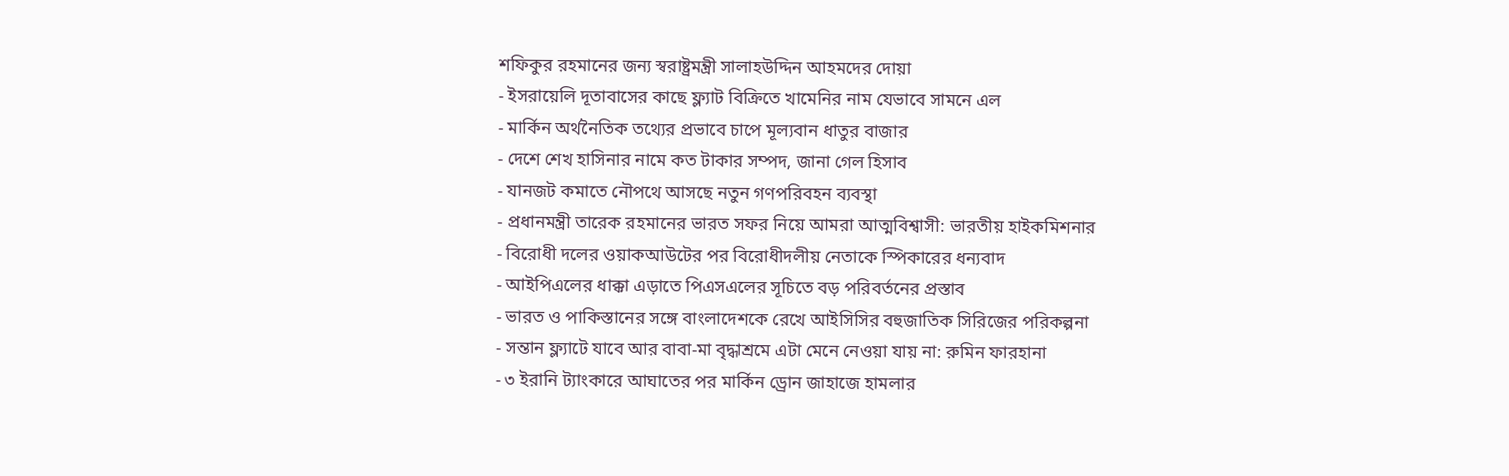শফিকুর রহমানের জন্য স্বরাষ্ট্রমন্ত্রী সালাহউদ্দিন আহমদের দোয়া
- ইসরায়েলি দূতাবাসের কাছে ফ্ল্যাট বিক্রিতে খামেনির নাম যেভাবে সামনে এল
- মার্কিন অর্থনৈতিক তথ্যের প্রভাবে চাপে মূল্যবান ধাতুর বাজার
- দেশে শেখ হাসিনার নামে কত টাকার সম্পদ, জানা গেল হিসাব
- যানজট কমাতে নৌপথে আসছে নতুন গণপরিবহন ব্যবস্থা
- প্রধানমন্ত্রী তারেক রহমানের ভারত সফর নিয়ে আমরা আত্মবিশ্বাসী: ভারতীয় হাইকমিশনার
- বিরোধী দলের ওয়াকআউটের পর বিরোধীদলীয় নেতাকে স্পিকারের ধন্যবাদ
- আইপিএলের ধাক্কা এড়াতে পিএসএলের সূচিতে বড় পরিবর্তনের প্রস্তাব
- ভারত ও পাকিস্তানের সঙ্গে বাংলাদেশকে রেখে আইসিসির বহুজাতিক সিরিজের পরিকল্পনা
- সন্তান ফ্ল্যাটে যাবে আর বাবা-মা বৃদ্ধাশ্রমে এটা মেনে নেওয়া যায় না: রুমিন ফারহানা
- ৩ ইরানি ট্যাংকারে আঘাতের পর মার্কিন ড্রোন জাহাজে হামলার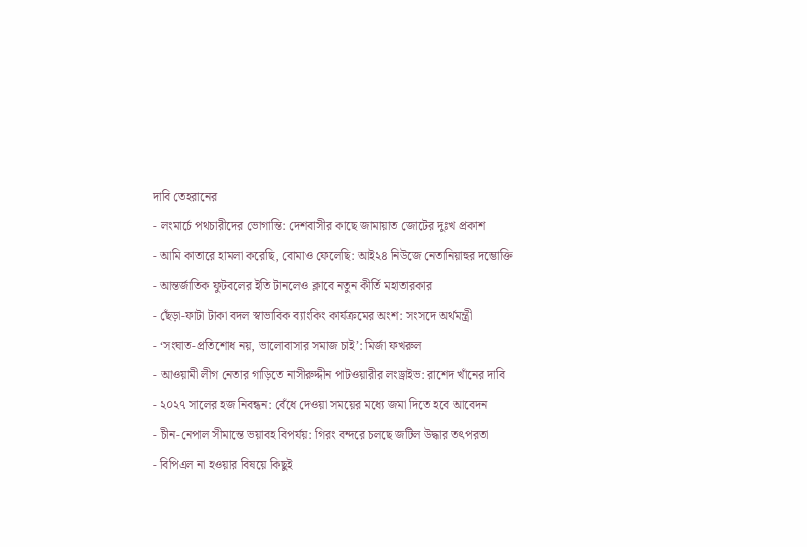দাবি তেহরানের
- লংমার্চে পথচারীদের ভোগান্তি: দেশবাসীর কাছে জামায়াত জোটের দুঃখ প্রকাশ
- আমি কাতারে হামলা করেছি, বোমাও ফেলেছি: আই২৪ নিউজে নেতানিয়াহুর দম্ভোক্তি
- আন্তর্জাতিক ফুটবলের ইতি টানলেও ক্লাবে নতুন কীর্তি মহাতারকার
- ছেঁড়া-ফাটা টাকা বদল স্বাভাবিক ব্যাংকিং কার্যক্রমের অংশ: সংসদে অর্থমন্ত্রী
- ‘সংঘাত-প্রতিশোধ নয়, ভালোবাসার সমাজ চাই’: মির্জা ফখরুল
- আওয়ামী লীগ নেতার গাড়িতে নাসীরুদ্দীন পাটওয়ারীর লংড্রাইভ: রাশেদ খাঁনের দাবি
- ২০২৭ সালের হজ নিবন্ধন: বেঁধে দেওয়া সময়ের মধ্যে জমা দিতে হবে আবেদন
- চীন-নেপাল সীমান্তে ভয়াবহ বিপর্যয়: গিরং বন্দরে চলছে জটিল উদ্ধার তৎপরতা
- বিপিএল না হওয়ার বিষয়ে কিছুই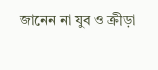জানেন না যুব ও ক্রীড়া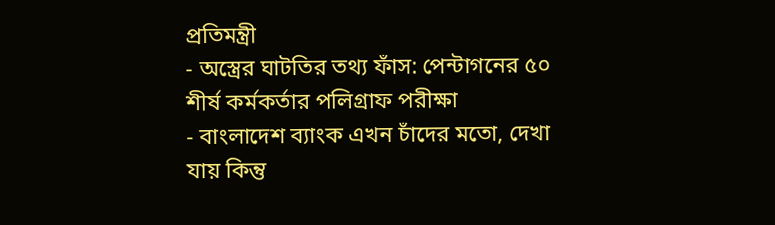প্রতিমন্ত্রী
- অস্ত্রের ঘাটতির তথ্য ফাঁস: পেন্টাগনের ৫০ শীর্ষ কর্মকর্তার পলিগ্রাফ পরীক্ষা
- বাংলাদেশ ব্যাংক এখন চাঁদের মতো, দেখা যায় কিন্তু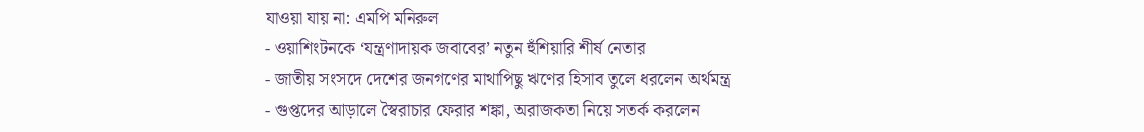যাওয়া যায় না: এমপি মনিরুল
- ওয়াশিংটনকে ‘যন্ত্রণাদায়ক জবাবের’ নতুন হুঁশিয়ারি শীর্ষ নেতার
- জাতীয় সংসদে দেশের জনগণের মাথাপিছু ঋণের হিসাব তুলে ধরলেন অর্থমন্ত্র
- গুপ্তদের আড়ালে স্বৈরাচার ফেরার শঙ্কা, অরাজকতা নিয়ে সতর্ক করলেন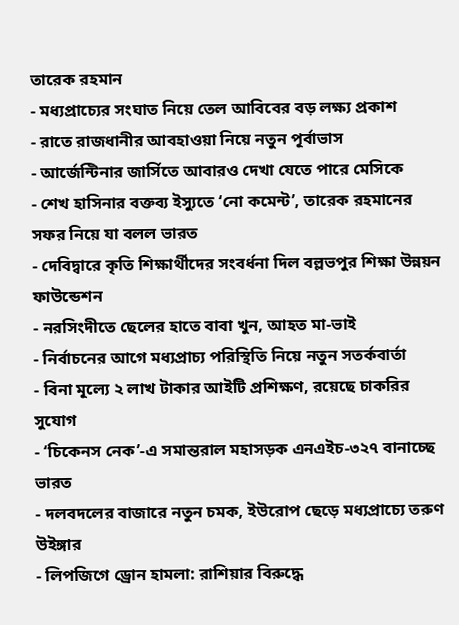তারেক রহমান
- মধ্যপ্রাচ্যের সংঘাত নিয়ে তেল আবিবের বড় লক্ষ্য প্রকাশ
- রাতে রাজধানীর আবহাওয়া নিয়ে নতুন পূর্বাভাস
- আর্জেন্টিনার জার্সিতে আবারও দেখা যেতে পারে মেসিকে
- শেখ হাসিনার বক্তব্য ইস্যুতে ‘নো কমেন্ট’, তারেক রহমানের সফর নিয়ে যা বলল ভারত
- দেবিদ্বারে কৃতি শিক্ষার্থীদের সংবর্ধনা দিল বল্লভপুর শিক্ষা উন্নয়ন ফাউন্ডেশন
- নরসিংদীতে ছেলের হাতে বাবা খুন, আহত মা-ভাই
- নির্বাচনের আগে মধ্যপ্রাচ্য পরিস্থিতি নিয়ে নতুন সতর্কবার্তা
- বিনা মূল্যে ২ লাখ টাকার আইটি প্রশিক্ষণ, রয়েছে চাকরির সুযোগ
- ‘চিকেনস নেক’-এ সমান্তরাল মহাসড়ক এনএইচ-৩২৭ বানাচ্ছে ভারত
- দলবদলের বাজারে নতুন চমক, ইউরোপ ছেড়ে মধ্যপ্রাচ্যে তরুণ উইঙ্গার
- লিপজিগে ড্রোন হামলা: রাশিয়ার বিরুদ্ধে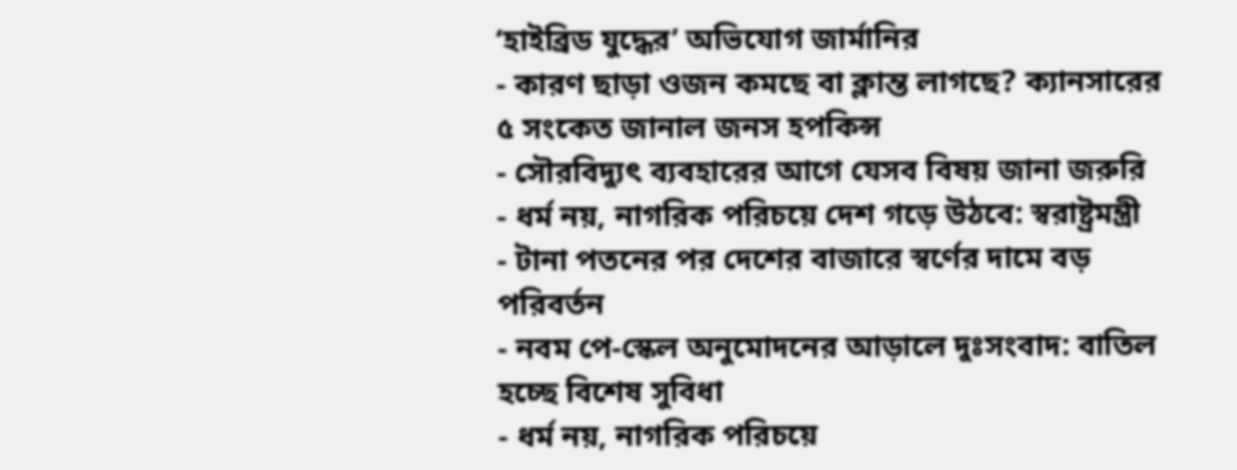‘হাইব্রিড যুদ্ধের’ অভিযোগ জার্মানির
- কারণ ছাড়া ওজন কমছে বা ক্লান্ত লাগছে? ক্যানসারের ৫ সংকেত জানাল জনস হপকিন্স
- সৌরবিদ্যুৎ ব্যবহারের আগে যেসব বিষয় জানা জরুরি
- ধর্ম নয়, নাগরিক পরিচয়ে দেশ গড়ে উঠবে: স্বরাষ্ট্রমন্ত্রী
- টানা পতনের পর দেশের বাজারে স্বর্ণের দামে বড় পরিবর্তন
- নবম পে-স্কেল অনুমোদনের আড়ালে দুঃসংবাদ: বাতিল হচ্ছে বিশেষ সুবিধা
- ধর্ম নয়, নাগরিক পরিচয়ে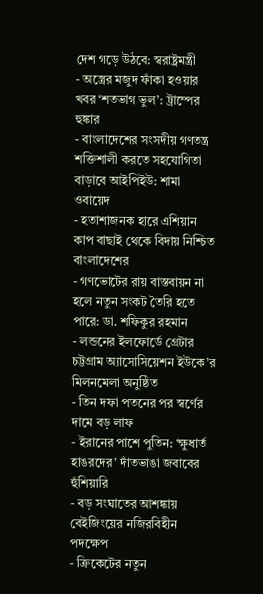দেশ গড়ে উঠবে: স্বরাষ্ট্রমন্ত্রী
- অস্ত্রের মজুদ ফাঁকা হওয়ার খবর ‘শতভাগ ভুল’: ট্রাম্পের হুঙ্কার
- বাংলাদেশের সংসদীয় গণতন্ত্র শক্তিশালী করতে সহযোগিতা বাড়াবে আইপিইউ: শামা ওবায়েদ
- হতাশাজনক হারে এশিয়ান কাপ বাছাই থেকে বিদায় নিশ্চিত বাংলাদেশের
- গণভোটের রায় বাস্তবায়ন না হলে নতুন সংকট তৈরি হতে পারে: ডা. শফিকুর রহমান
- লন্ডনের ইলফোর্ডে গ্রেটার চট্টগ্রাম অ্যাসোসিয়েশন ইউকে’র মিলনমেলা অনুষ্ঠিত
- তিন দফা পতনের পর স্বর্ণের দামে বড় লাফ
- ইরানের পাশে পুতিন: ‘ক্ষুধার্ত হাঙরদের’ দাঁতভাঙা জবাবের হুঁশিয়ারি
- বড় সংঘাতের আশঙ্কায় বেইজিংয়ের নজিরবিহীন পদক্ষেপ
- ক্রিকেটের নতুন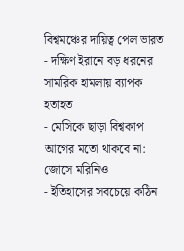বিশ্বমঞ্চের দায়িত্ব পেল ভারত
- দক্ষিণ ইরানে বড় ধরনের সামরিক হামলায় ব্যাপক হতাহত
- মেসিকে ছাড়া বিশ্বকাপ আগের মতো থাকবে না: জোসে মরিনিও
- ইতিহাসের সবচেয়ে কঠিন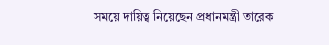সময়ে দায়িত্ব নিয়েছেন প্রধানমন্ত্রী তারেক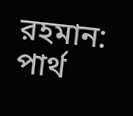রহমান: পার্থ